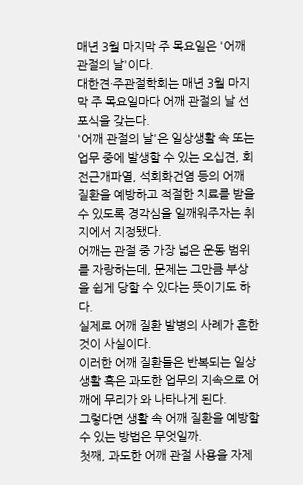매년 3월 마지막 주 목요일은 '어깨 관절의 날'이다.
대한견·주관절학회는 매년 3월 마지막 주 목요일마다 어깨 관절의 날 선포식을 갖는다.
'어깨 관절의 날'은 일상생활 속 또는 업무 중에 발생할 수 있는 오십견, 회전근개파열, 석회화건염 등의 어깨 질환을 예방하고 적절한 치료를 받을 수 있도록 경각심을 일깨워주자는 취지에서 지정됐다.
어깨는 관절 중 가장 넓은 운동 범위를 자랑하는데, 문제는 그만큼 부상을 쉽게 당할 수 있다는 뜻이기도 하다.
실제로 어깨 질환 발병의 사례가 흔한 것이 사실이다.
이러한 어깨 질환들은 반복되는 일상생활 혹은 과도한 업무의 지속으로 어깨에 무리가 와 나타나게 된다.
그렇다면 생활 속 어깨 질환을 예방할 수 있는 방법은 무엇일까.
첫째, 과도한 어깨 관절 사용을 자제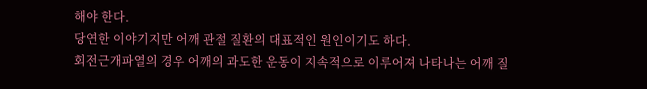해야 한다.
당연한 이야기지만 어깨 관절 질환의 대표적인 원인이기도 하다.
회전근개파열의 경우 어깨의 과도한 운동이 지속적으로 이루어져 나타나는 어깨 질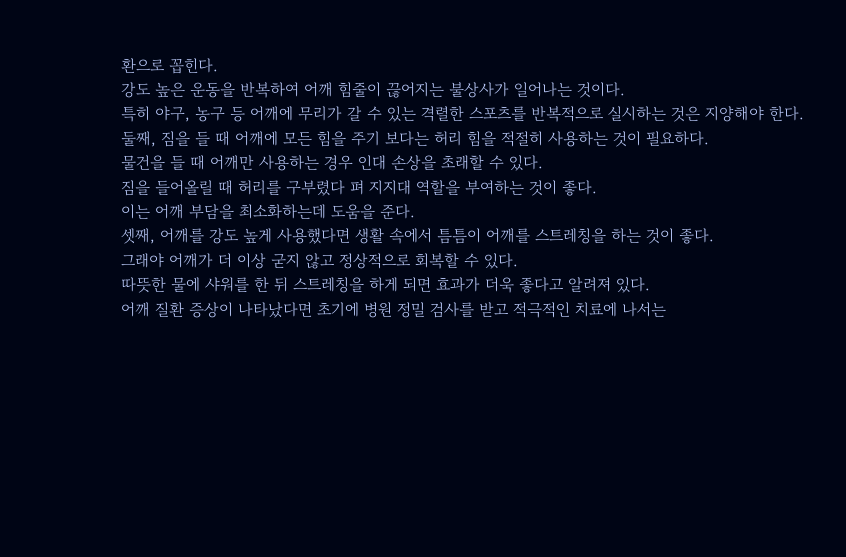환으로 꼽힌다.
강도 높은 운동을 반복하여 어깨 힘줄이 끊어지는 불상사가 일어나는 것이다.
특히 야구, 농구 등 어깨에 무리가 갈 수 있는 격렬한 스포츠를 반복적으로 실시하는 것은 지양해야 한다.
둘째, 짐을 들 때 어깨에 모든 힘을 주기 보다는 허리 힘을 적절히 사용하는 것이 필요하다.
물건을 들 때 어깨만 사용하는 경우 인대 손상을 초래할 수 있다.
짐을 들어올릴 때 허리를 구부렸다 펴 지지대 역할을 부여하는 것이 좋다.
이는 어깨 부담을 최소화하는데 도움을 준다.
셋째, 어깨를 강도 높게 사용했다면 생활 속에서 틈틈이 어깨를 스트레칭을 하는 것이 좋다.
그래야 어깨가 더 이상 굳지 않고 정상적으로 회복할 수 있다.
따뜻한 물에 샤워를 한 뒤 스트레칭을 하게 되면 효과가 더욱 좋다고 알려져 있다.
어깨 질환 증상이 나타났다면 초기에 병원 정밀 검사를 받고 적극적인 치료에 나서는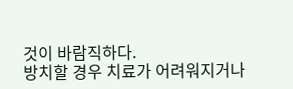것이 바람직하다.
방치할 경우 치료가 어려워지거나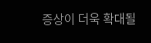증상이 더욱 확대될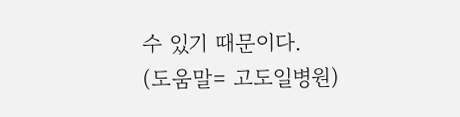수 있기 때문이다.
(도움말= 고도일병원)